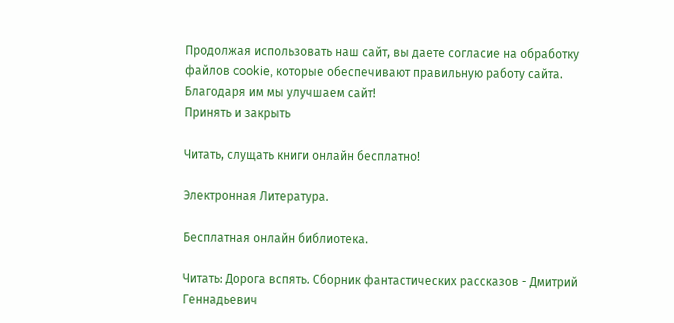Продолжая использовать наш сайт, вы даете согласие на обработку файлов cookie, которые обеспечивают правильную работу сайта. Благодаря им мы улучшаем сайт!
Принять и закрыть

Читать, слущать книги онлайн бесплатно!

Электронная Литература.

Бесплатная онлайн библиотека.

Читать: Дорога вспять. Сборник фантастических рассказов - Дмитрий Геннадьевич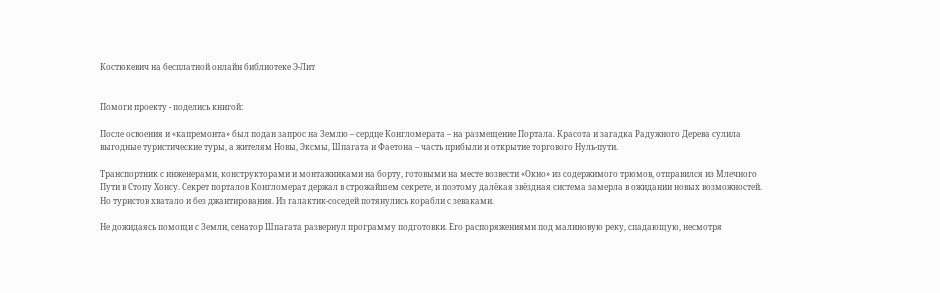Костюкевич на бесплатной онлайн библиотеке Э-Лит


Помоги проекту - поделись книгой:

После освоения и «капремонта» был подан запрос на Землю – сердце Конгломерата – на размещение Портала. Красота и загадка Радужного Дерева сулила выгодные туристические туры, а жителям Новы, Эксмы, Шпагата и Фаетона – часть прибыли и открытие торгового Нуль-пути.

Транспортник с инженерами, конструкторами и монтажниками на борту, готовыми на месте возвести «Окно» из содержимого трюмов, отправился из Млечного Пути в Стопу Хонсу. Секрет порталов Конгломерат держал в строжайшем секрете, и поэтому далёкая звёздная система замерла в ожидании новых возможностей. Но туристов хватало и без джантирования. Из галактик-соседей потянулись корабли с зеваками.

Не дожидаясь помощи с Земли, сенатор Шпагата развернул программу подготовки. Его распоряжениями под малиновую реку, спадающую, несмотря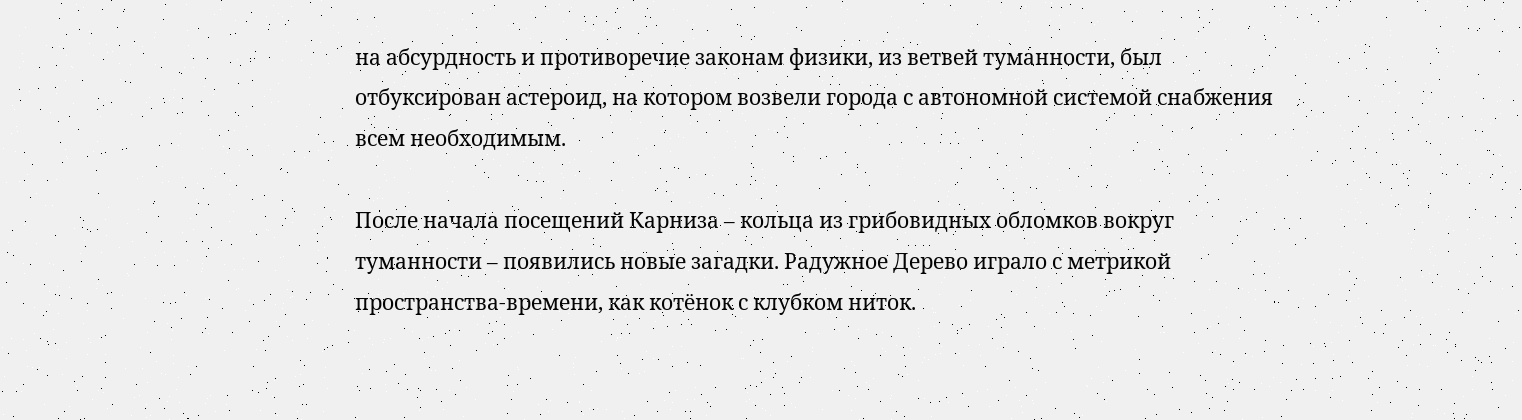на абсурдность и противоречие законам физики, из ветвей туманности, был отбуксирован астероид, на котором возвели города с автономной системой снабжения всем необходимым.

После начала посещений Карниза – кольца из грибовидных обломков вокруг туманности – появились новые загадки. Радужное Дерево играло с метрикой пространства-времени, как котёнок с клубком ниток.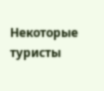Некоторые туристы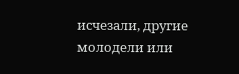исчезали, другие молодели или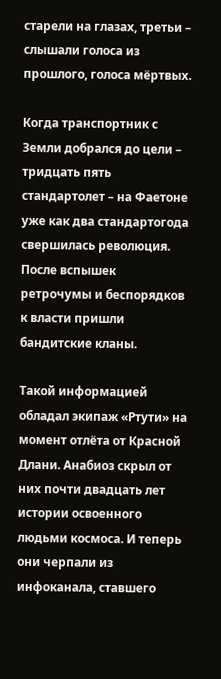старели на глазах, третьи – слышали голоса из прошлого, голоса мёртвых.

Когда транспортник с Земли добрался до цели – тридцать пять стандартолет – на Фаетоне уже как два стандартогода свершилась революция. После вспышек ретрочумы и беспорядков к власти пришли бандитские кланы.

Такой информацией обладал экипаж «Ртути» на момент отлёта от Красной Длани. Анабиоз скрыл от них почти двадцать лет истории освоенного людьми космоса. И теперь они черпали из инфоканала, ставшего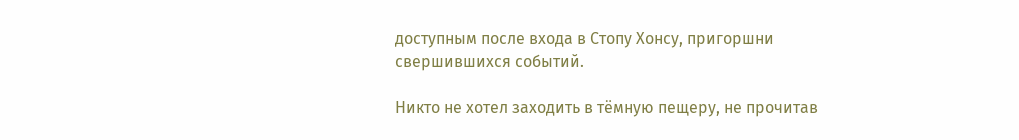доступным после входа в Стопу Хонсу, пригоршни свершившихся событий.

Никто не хотел заходить в тёмную пещеру, не прочитав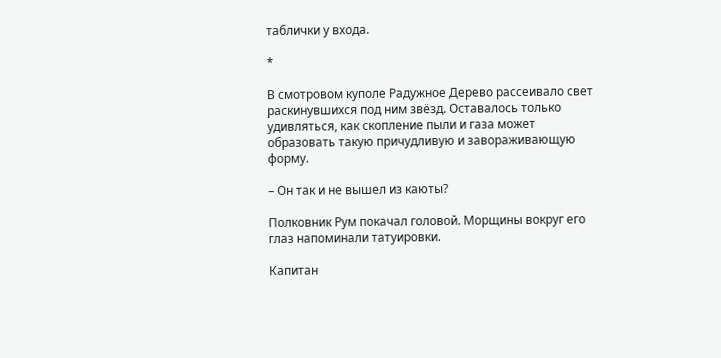таблички у входа.

*

В смотровом куполе Радужное Дерево рассеивало свет раскинувшихся под ним звёзд. Оставалось только удивляться, как скопление пыли и газа может образовать такую причудливую и завораживающую форму.

– Он так и не вышел из каюты?

Полковник Рум покачал головой. Морщины вокруг его глаз напоминали татуировки.

Капитан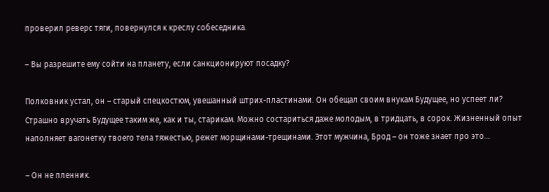проверил реверс тяги, повернулся к креслу собеседника.

– Вы разрешите ему сойти на планету, если санкционируют посадку?

Полковник устал, он – старый спецкостюм, увешанный штрих-пластинами. Он обещал своим внукам Будущее, но успеет ли? Страшно вручать Будущее таким же, как и ты, старикам. Можно состариться даже молодым, в тридцать, в сорок. Жизненный опыт наполняет вагонетку твоего тела тяжестью, режет морщинами-трещинами. Этот мужчина, Брод – он тоже знает про это…

– Он не пленник.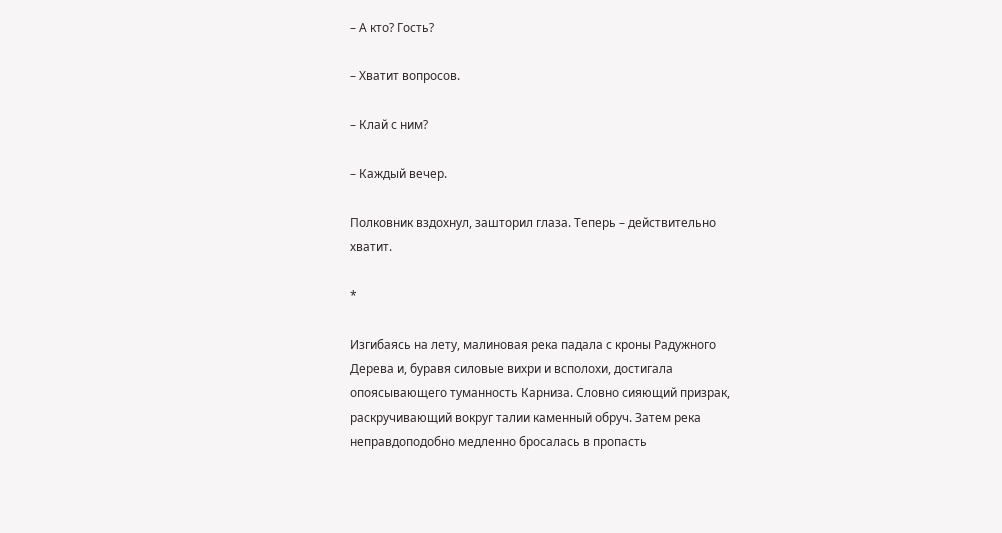– А кто? Гость?

– Хватит вопросов.

– Клай с ним?

– Каждый вечер.

Полковник вздохнул, зашторил глаза. Теперь – действительно хватит.

*

Изгибаясь на лету, малиновая река падала с кроны Радужного Дерева и, буравя силовые вихри и всполохи, достигала опоясывающего туманность Карниза. Словно сияющий призрак, раскручивающий вокруг талии каменный обруч. Затем река неправдоподобно медленно бросалась в пропасть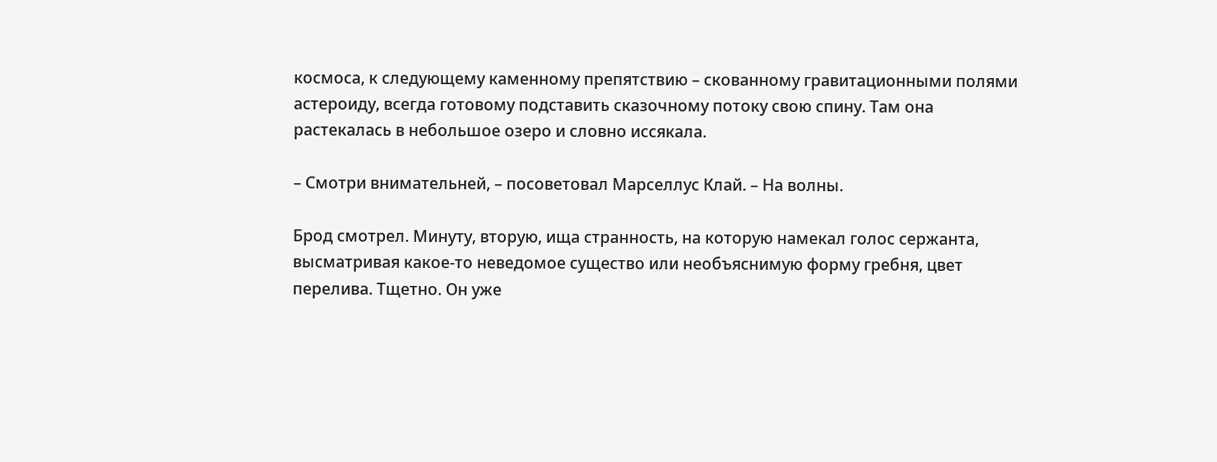космоса, к следующему каменному препятствию – скованному гравитационными полями астероиду, всегда готовому подставить сказочному потоку свою спину. Там она растекалась в небольшое озеро и словно иссякала.

– Смотри внимательней, – посоветовал Марселлус Клай. – На волны.

Брод смотрел. Минуту, вторую, ища странность, на которую намекал голос сержанта, высматривая какое-то неведомое существо или необъяснимую форму гребня, цвет перелива. Тщетно. Он уже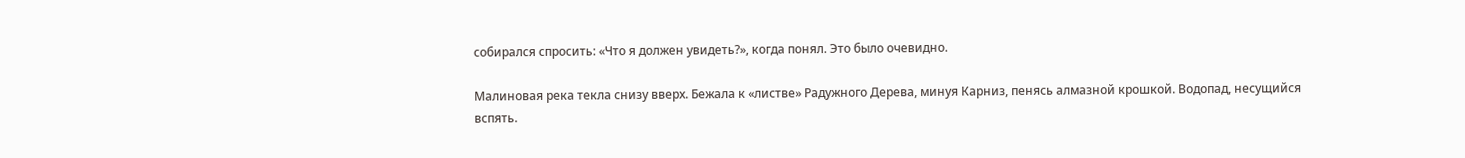собирался спросить: «Что я должен увидеть?», когда понял. Это было очевидно.

Малиновая река текла снизу вверх. Бежала к «листве» Радужного Дерева, минуя Карниз, пенясь алмазной крошкой. Водопад, несущийся вспять.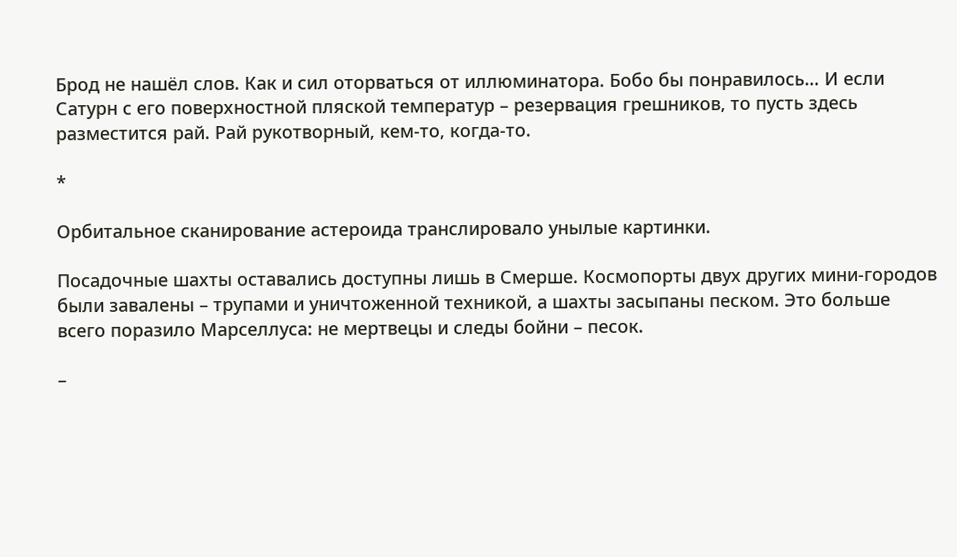Брод не нашёл слов. Как и сил оторваться от иллюминатора. Бобо бы понравилось… И если Сатурн с его поверхностной пляской температур – резервация грешников, то пусть здесь разместится рай. Рай рукотворный, кем-то, когда-то.

*

Орбитальное сканирование астероида транслировало унылые картинки.

Посадочные шахты оставались доступны лишь в Смерше. Космопорты двух других мини-городов были завалены – трупами и уничтоженной техникой, а шахты засыпаны песком. Это больше всего поразило Марселлуса: не мертвецы и следы бойни – песок.

–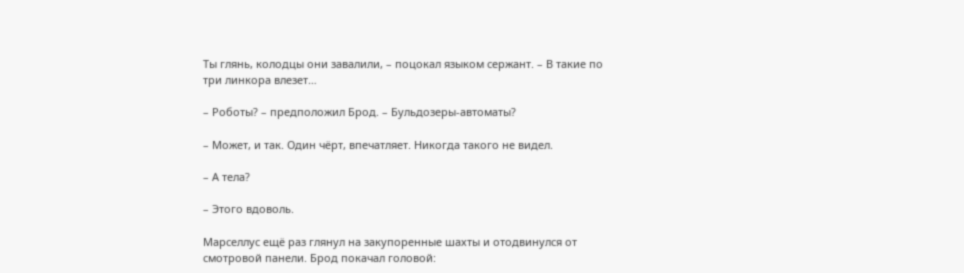Ты глянь, колодцы они завалили, – поцокал языком сержант. – В такие по три линкора влезет…

– Роботы? – предположил Брод. – Бульдозеры-автоматы?

– Может, и так. Один чёрт, впечатляет. Никогда такого не видел.

– А тела?

– Этого вдоволь.

Марселлус ещё раз глянул на закупоренные шахты и отодвинулся от смотровой панели. Брод покачал головой: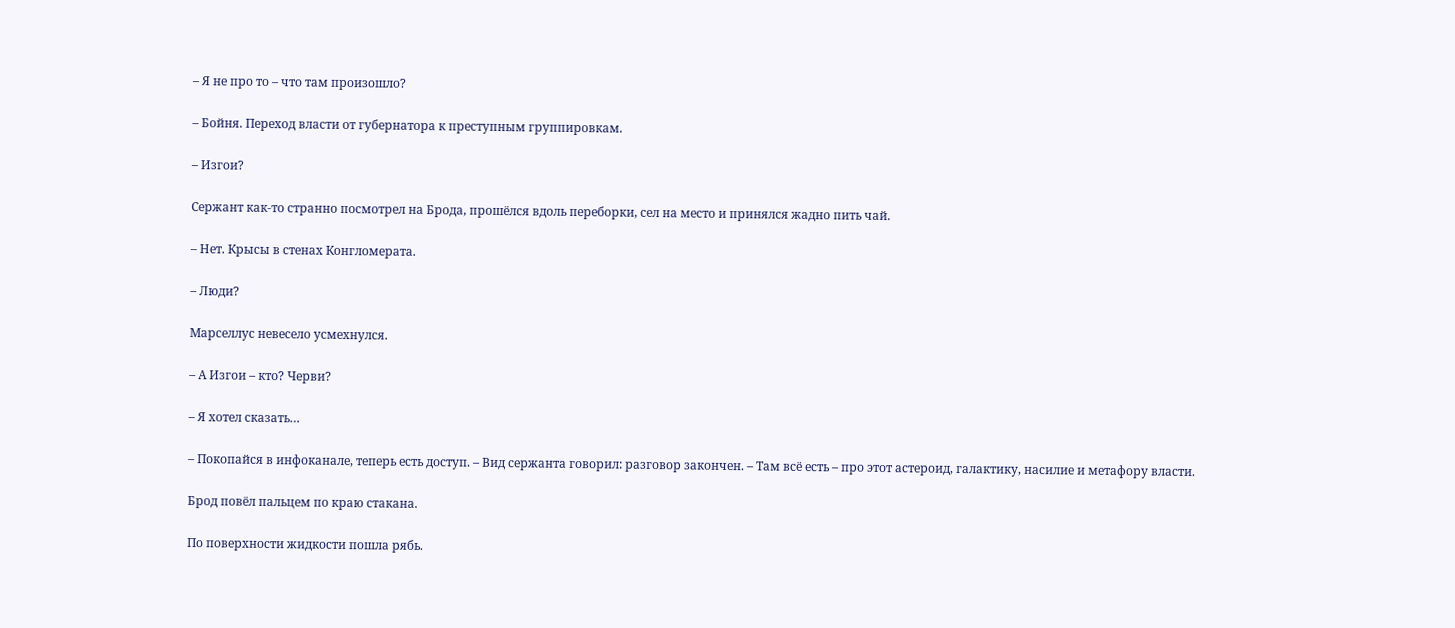– Я не про то – что там произошло?

– Бойня. Переход власти от губернатора к преступным группировкам.

– Изгои?

Сержант как-то странно посмотрел на Брода, прошёлся вдоль переборки, сел на место и принялся жадно пить чай.

– Нет. Крысы в стенах Конгломерата.

– Люди?

Марселлус невесело усмехнулся.

– А Изгои – кто? Черви?

– Я хотел сказать…

– Покопайся в инфоканале, теперь есть доступ. – Вид сержанта говорил: разговор закончен. – Там всё есть – про этот астероид, галактику, насилие и метафору власти.

Брод повёл пальцем по краю стакана.

По поверхности жидкости пошла рябь.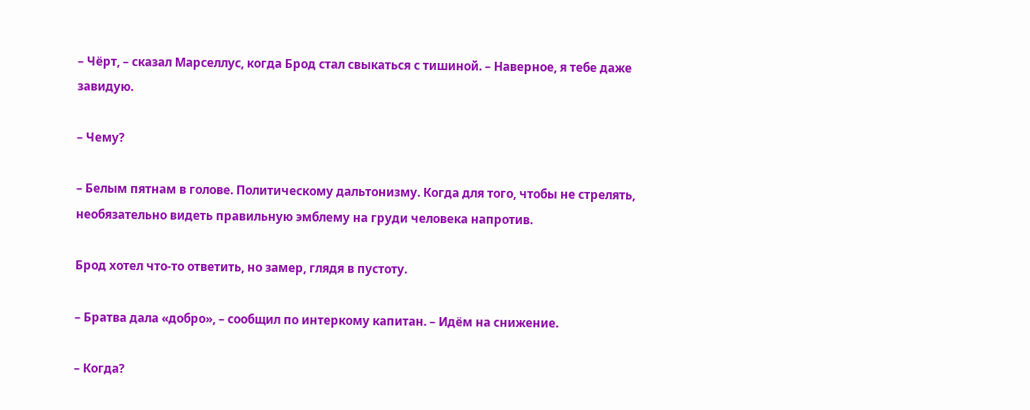– Чёрт, – сказал Марселлус, когда Брод стал свыкаться с тишиной. – Наверное, я тебе даже завидую.

– Чему?

– Белым пятнам в голове. Политическому дальтонизму. Когда для того, чтобы не стрелять, необязательно видеть правильную эмблему на груди человека напротив.

Брод хотел что-то ответить, но замер, глядя в пустоту.

– Братва дала «добро», – сообщил по интеркому капитан. – Идём на снижение.

– Когда?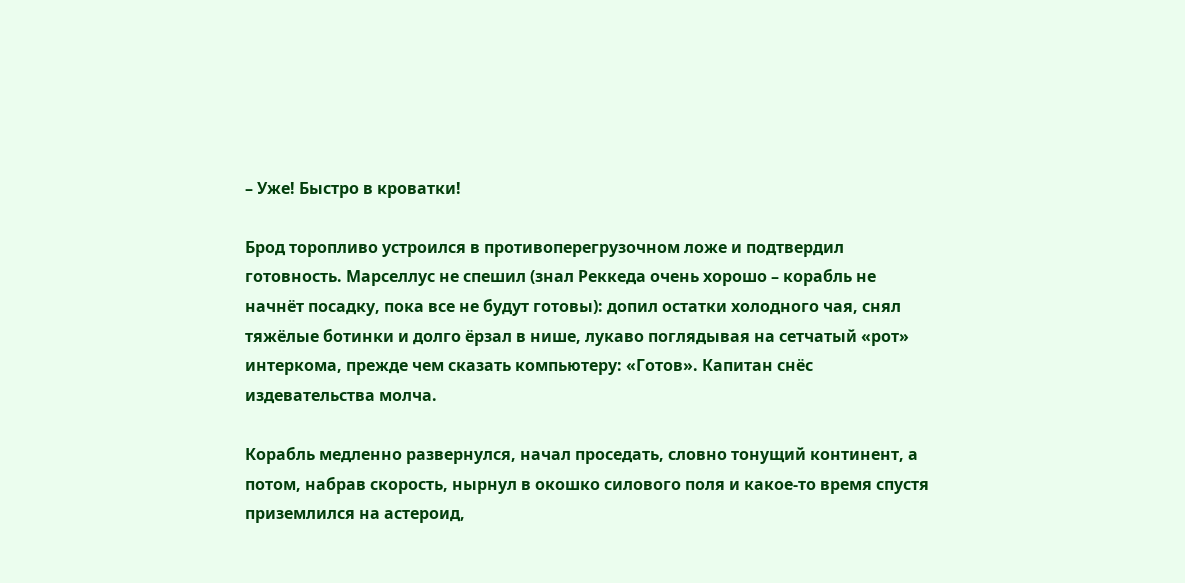– Уже! Быстро в кроватки!

Брод торопливо устроился в противоперегрузочном ложе и подтвердил готовность. Марселлус не спешил (знал Реккеда очень хорошо – корабль не начнёт посадку, пока все не будут готовы): допил остатки холодного чая, снял тяжёлые ботинки и долго ёрзал в нише, лукаво поглядывая на сетчатый «рот» интеркома, прежде чем сказать компьютеру: «Готов». Капитан снёс издевательства молча.

Корабль медленно развернулся, начал проседать, словно тонущий континент, а потом, набрав скорость, нырнул в окошко силового поля и какое-то время спустя приземлился на астероид,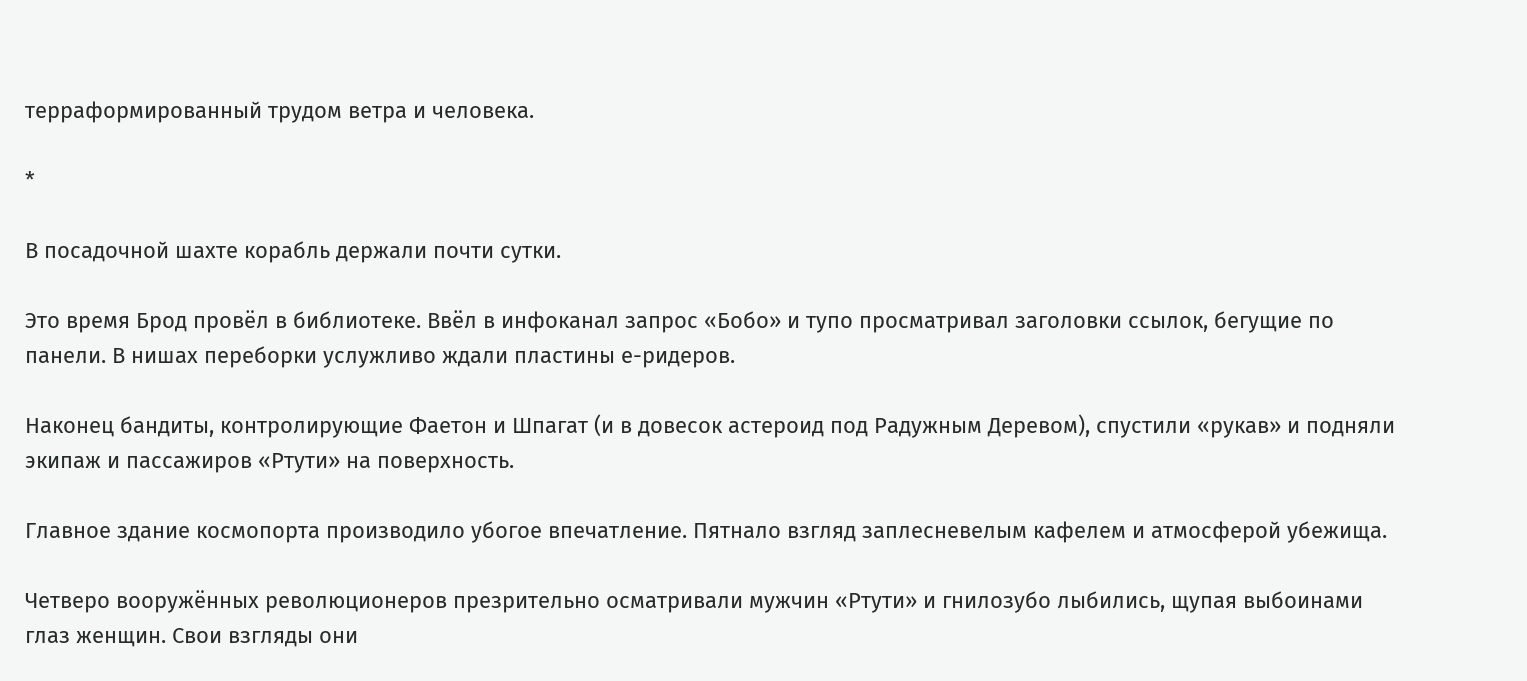терраформированный трудом ветра и человека.

*

В посадочной шахте корабль держали почти сутки.

Это время Брод провёл в библиотеке. Ввёл в инфоканал запрос «Бобо» и тупо просматривал заголовки ссылок, бегущие по панели. В нишах переборки услужливо ждали пластины е-ридеров.

Наконец бандиты, контролирующие Фаетон и Шпагат (и в довесок астероид под Радужным Деревом), спустили «рукав» и подняли экипаж и пассажиров «Ртути» на поверхность.

Главное здание космопорта производило убогое впечатление. Пятнало взгляд заплесневелым кафелем и атмосферой убежища.

Четверо вооружённых революционеров презрительно осматривали мужчин «Ртути» и гнилозубо лыбились, щупая выбоинами глаз женщин. Свои взгляды они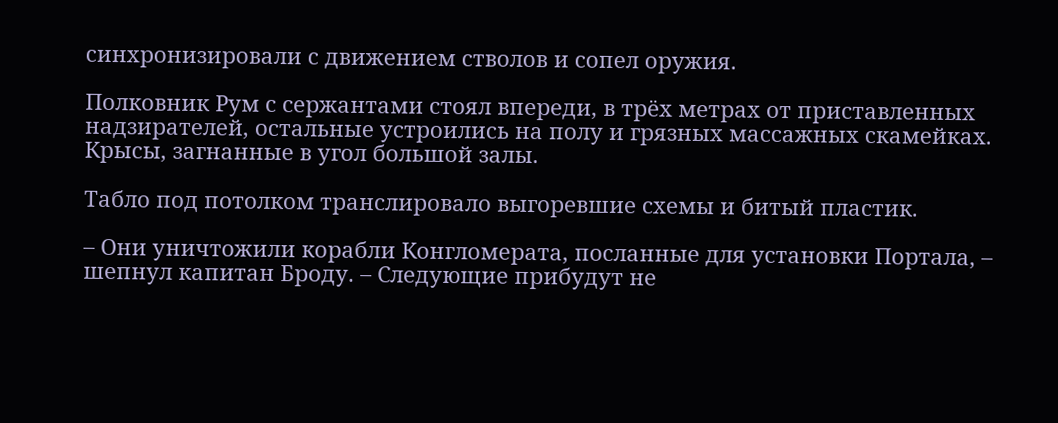синхронизировали с движением стволов и сопел оружия.

Полковник Рум с сержантами стоял впереди, в трёх метрах от приставленных надзирателей, остальные устроились на полу и грязных массажных скамейках. Крысы, загнанные в угол большой залы.

Табло под потолком транслировало выгоревшие схемы и битый пластик.

– Они уничтожили корабли Конгломерата, посланные для установки Портала, – шепнул капитан Броду. – Следующие прибудут не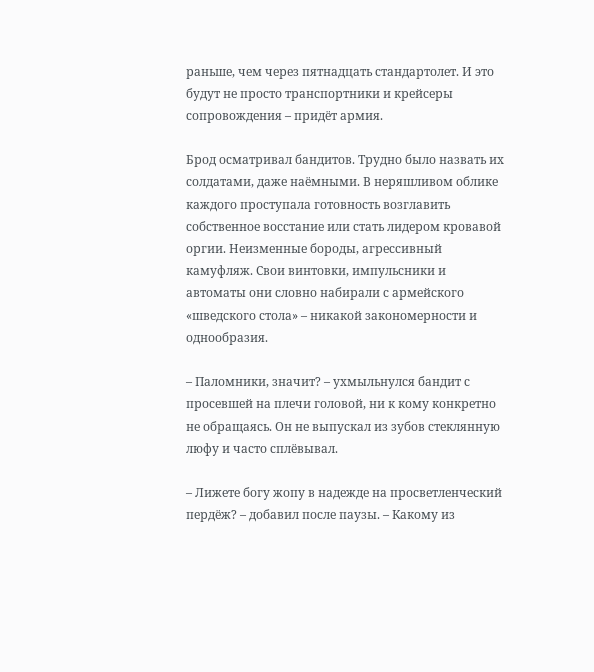раньше, чем через пятнадцать стандартолет. И это будут не просто транспортники и крейсеры сопровождения – придёт армия.

Брод осматривал бандитов. Трудно было назвать их солдатами, даже наёмными. В неряшливом облике каждого проступала готовность возглавить собственное восстание или стать лидером кровавой оргии. Неизменные бороды, агрессивный камуфляж. Свои винтовки, импульсники и автоматы они словно набирали с армейского «шведского стола» – никакой закономерности и однообразия.

– Паломники, значит? – ухмыльнулся бандит с просевшей на плечи головой, ни к кому конкретно не обращаясь. Он не выпускал из зубов стеклянную люфу и часто сплёвывал.

– Лижете богу жопу в надежде на просветленческий пердёж? – добавил после паузы. – Какому из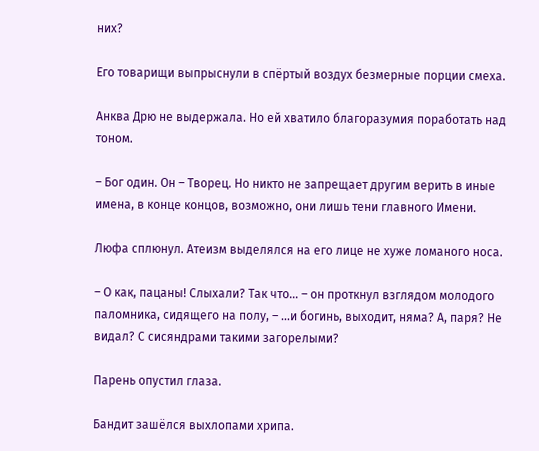них?

Его товарищи выпрыснули в спёртый воздух безмерные порции смеха.

Анква Дрю не выдержала. Но ей хватило благоразумия поработать над тоном.

– Бог один. Он – Творец. Но никто не запрещает другим верить в иные имена, в конце концов, возможно, они лишь тени главного Имени.

Люфа сплюнул. Атеизм выделялся на его лице не хуже ломаного носа.

– О как, пацаны! Слыхали? Так что… – он проткнул взглядом молодого паломника, сидящего на полу, – …и богинь, выходит, няма? А, паря? Не видал? С сисяндрами такими загорелыми?

Парень опустил глаза.

Бандит зашёлся выхлопами хрипа.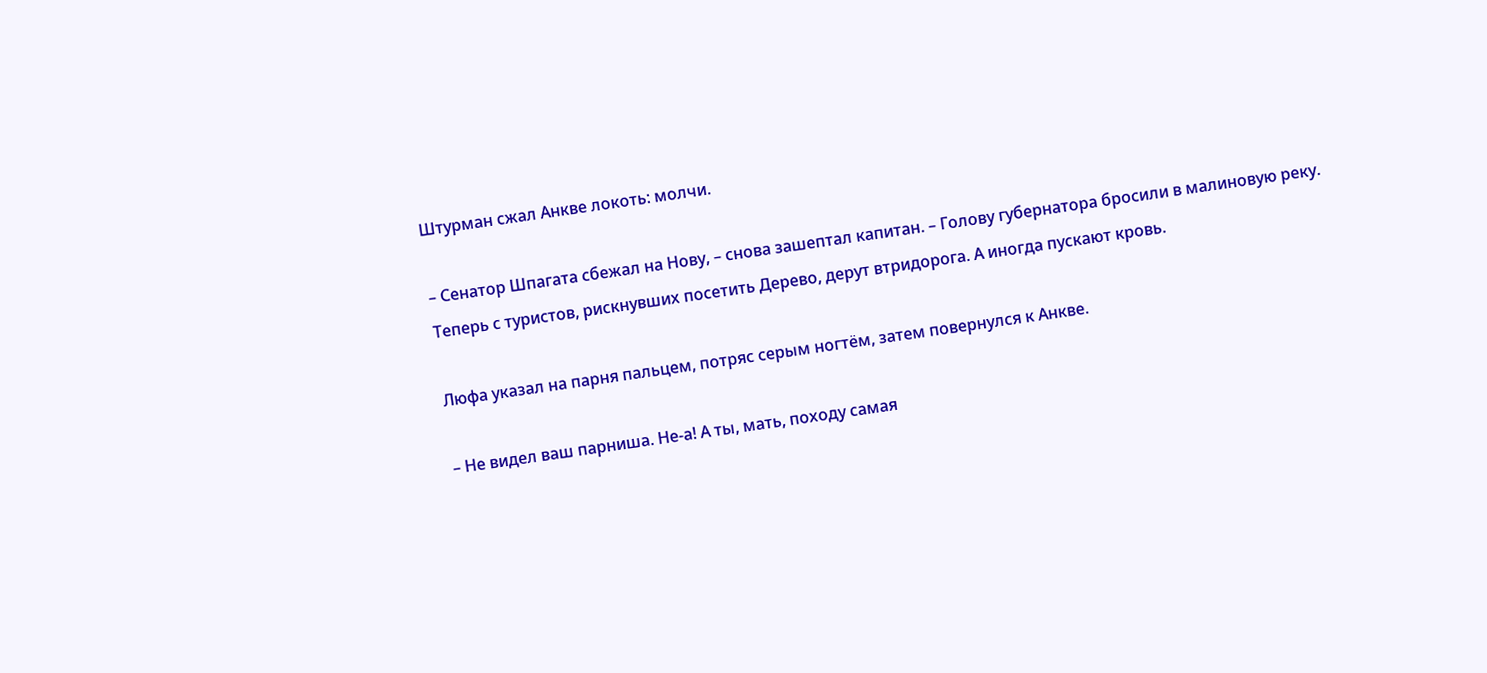Штурман сжал Анкве локоть: молчи.

– Сенатор Шпагата сбежал на Нову, – снова зашептал капитан. – Голову губернатора бросили в малиновую реку. Теперь с туристов, рискнувших посетить Дерево, дерут втридорога. А иногда пускают кровь.

Люфа указал на парня пальцем, потряс серым ногтём, затем повернулся к Анкве.

– Не видел ваш парниша. Не-а! А ты, мать, походу самая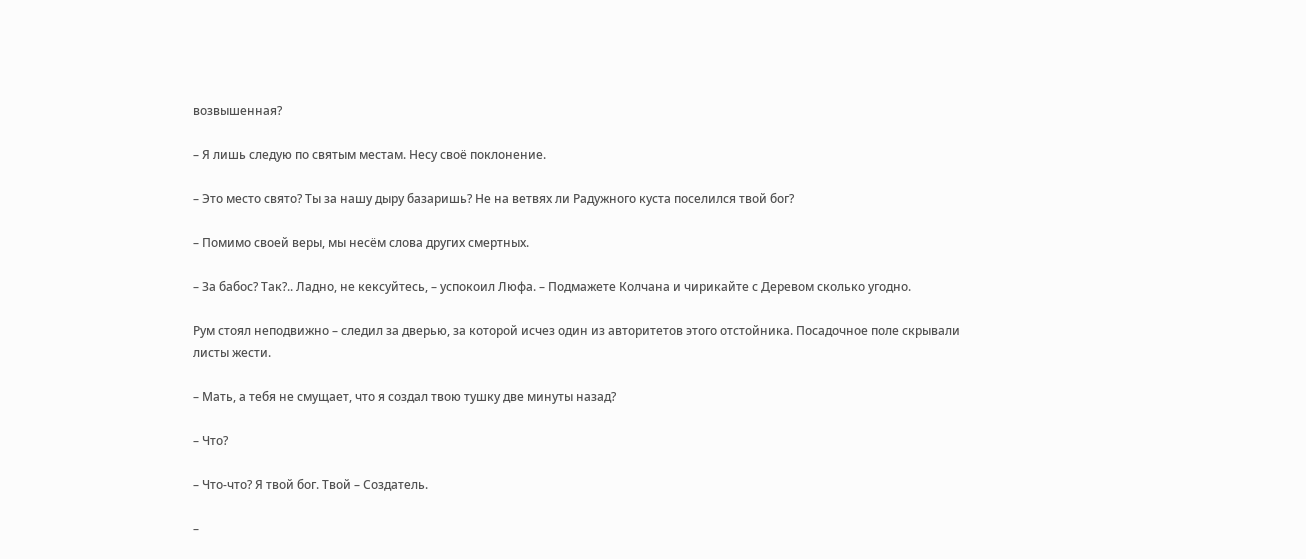возвышенная?

– Я лишь следую по святым местам. Несу своё поклонение.

– Это место свято? Ты за нашу дыру базаришь? Не на ветвях ли Радужного куста поселился твой бог?

– Помимо своей веры, мы несём слова других смертных.

– За бабос? Так?.. Ладно, не кексуйтесь, – успокоил Люфа. – Подмажете Колчана и чирикайте с Деревом сколько угодно.

Рум стоял неподвижно – следил за дверью, за которой исчез один из авторитетов этого отстойника. Посадочное поле скрывали листы жести.

– Мать, а тебя не смущает, что я создал твою тушку две минуты назад?

– Что?

– Что-что? Я твой бог. Твой – Создатель.

–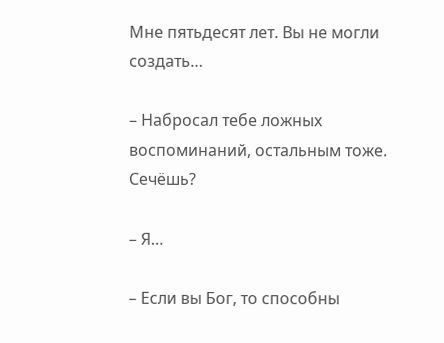Мне пятьдесят лет. Вы не могли создать…

– Набросал тебе ложных воспоминаний, остальным тоже. Сечёшь?

– Я…

– Если вы Бог, то способны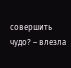совершить чудо? – влезла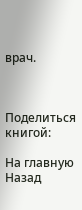врач.



Поделиться книгой:

На главную
Назад